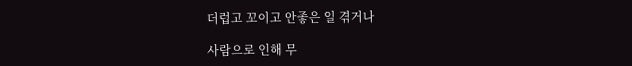더럽고 꼬이고 안좋은 일 겪거나

사람으로 인해 무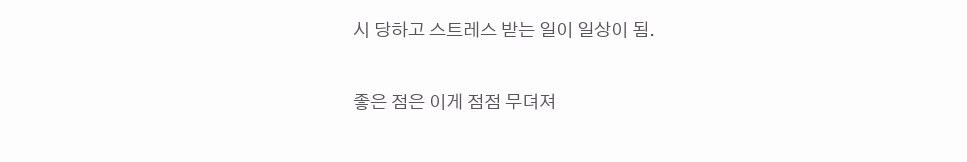시 당하고 스트레스 받는 일이 일상이 됨.

좋은 점은 이게 점점 무뎌져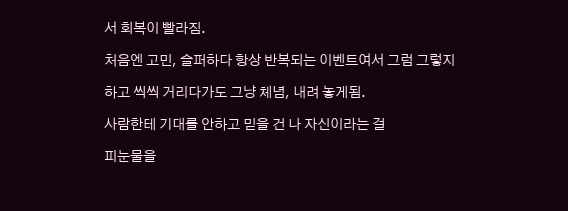서 회복이 빨라짐.

처음엔 고민, 슬퍼하다 항상 반복되는 이벤트여서 그럼 그렇지

하고 씩씩 거리다가도 그냥 체념, 내려 놓게됨.

사람한테 기대를 안하고 믿을 건 나 자신이라는 걸

피눈물을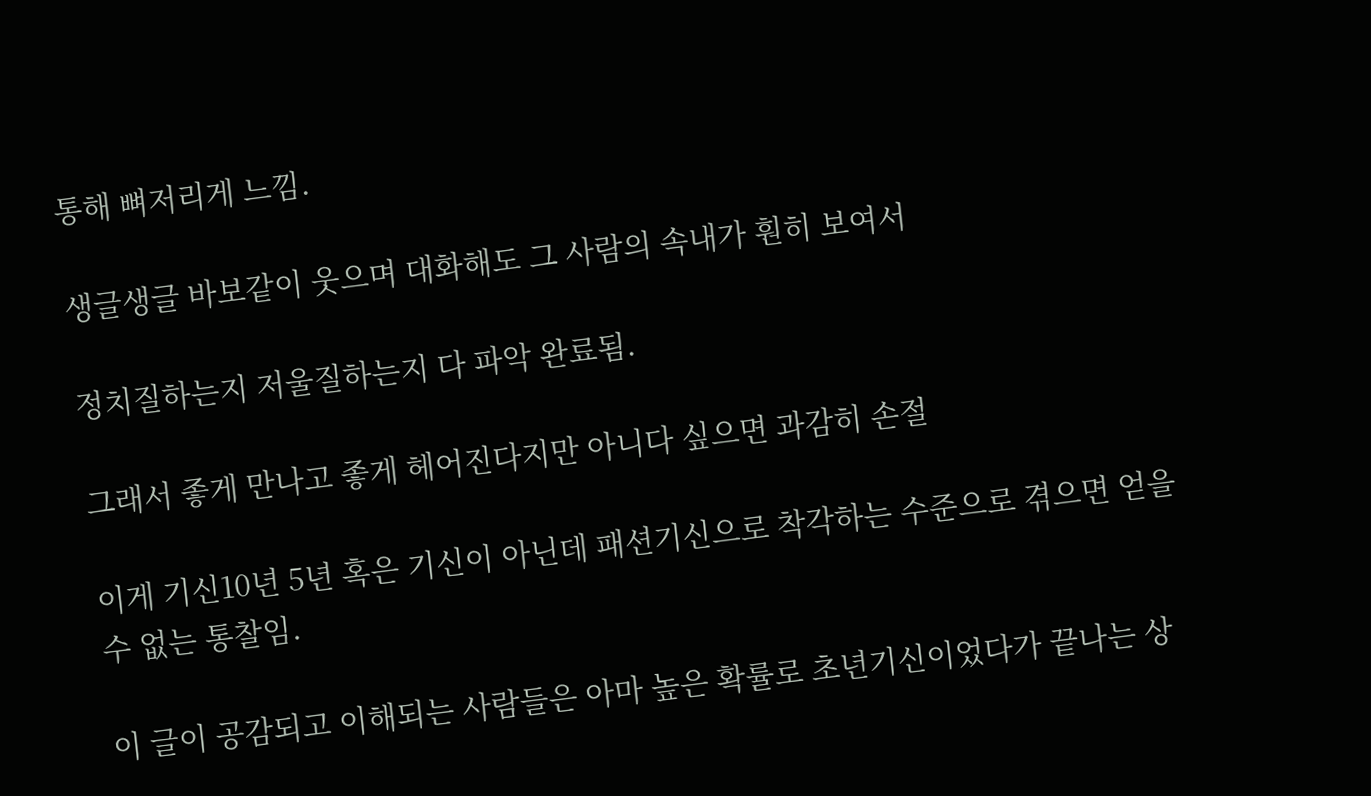통해 뼈저리게 느낌.

생글생글 바보같이 웃으며 대화해도 그 사람의 속내가 훤히 보여서

정치질하는지 저울질하는지 다 파악 완료됨.

그래서 좋게 만나고 좋게 헤어진다지만 아니다 싶으면 과감히 손절

이게 기신10년 5년 혹은 기신이 아닌데 패션기신으로 착각하는 수준으로 겪으면 얻을 수 없는 통찰임.

이 글이 공감되고 이해되는 사람들은 아마 높은 확률로 초년기신이었다가 끝나는 상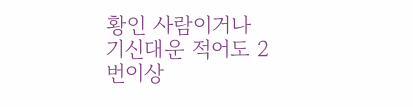황인 사람이거나 기신대운 적어도 2번이상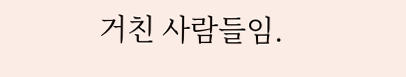거친 사람들임.